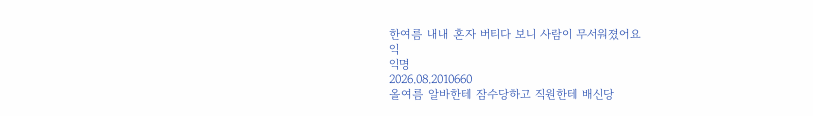한여름 내내 혼자 버티다 보니 사람이 무서워졌어요
익
익명
2026.08.2010660
올여름 알바한테 잠수당하고 직원한테 배신당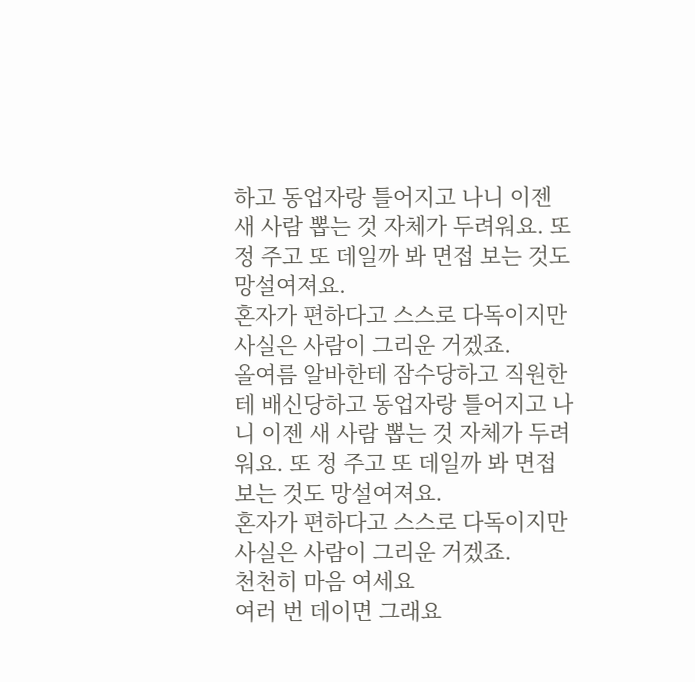하고 동업자랑 틀어지고 나니 이젠 새 사람 뽑는 것 자체가 두려워요. 또 정 주고 또 데일까 봐 면접 보는 것도 망설여져요.
혼자가 편하다고 스스로 다독이지만 사실은 사람이 그리운 거겠죠.
올여름 알바한테 잠수당하고 직원한테 배신당하고 동업자랑 틀어지고 나니 이젠 새 사람 뽑는 것 자체가 두려워요. 또 정 주고 또 데일까 봐 면접 보는 것도 망설여져요.
혼자가 편하다고 스스로 다독이지만 사실은 사람이 그리운 거겠죠.
천천히 마음 여세요
여러 번 데이면 그래요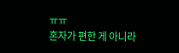ㅠㅠ
혼자가 편한 게 아니라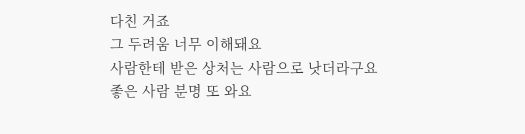다친 거죠
그 두려움 너무 이해돼요
사람한테 받은 상처는 사람으로 낫더라구요
좋은 사람 분명 또 와요